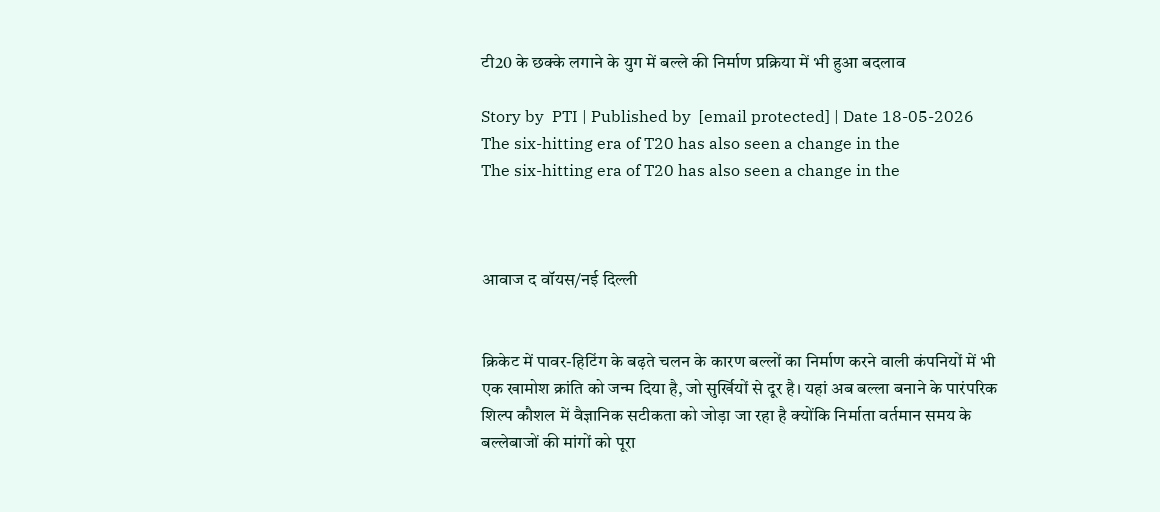टी20 के छक्के लगाने के युग में बल्ले की निर्माण प्रक्रिया में भी हुआ बदलाव

Story by  PTI | Published by  [email protected] | Date 18-05-2026
The six-hitting era of T20 has also seen a change in the
The six-hitting era of T20 has also seen a change in the



आवाज द वॉयस/नई दिल्ली


क्रिकेट में पावर-हिटिंग के बढ़ते चलन के कारण बल्लों का निर्माण करने वाली कंपनियों में भी एक खामोश क्रांति को जन्म दिया है, जो सुर्खियों से दूर है। यहां अब बल्ला बनाने के पारंपरिक शिल्प कौशल में वैज्ञानिक सटीकता को जोड़ा जा रहा है क्योंकि निर्माता वर्तमान समय के बल्लेबाजों की मांगों को पूरा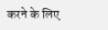करने के लिए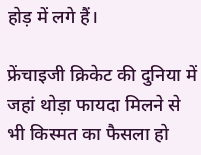होड़ में लगे हैं।

फ्रेंचाइजी क्रिकेट की दुनिया में जहां थोड़ा फायदा मिलने से भी किस्मत का फैसला हो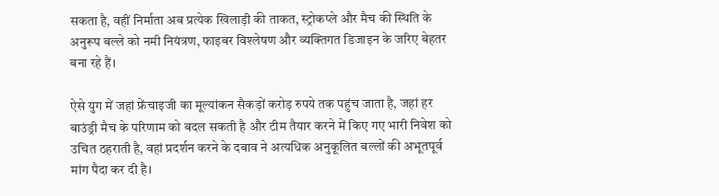सकता है, वहीं निर्माता अब प्रत्येक खिलाड़ी की ताकत, स्ट्रोकप्ले और मैच की स्थिति के अनुरूप बल्ले को नमी नियंत्रण, फाइबर विश्लेषण और व्यक्तिगत डिजाइन के जरिए बेहतर बना रहे हैं।

ऐसे युग में जहां फ्रेंचाइजी का मूल्यांकन सैकड़ों करोड़ रुपये तक पहुंच जाता है, जहां हर बाउंड्री मैच के परिणाम को बदल सकती है और टीम तैयार करने में किए गए भारी निवेश को उचित ठहराती है, वहां प्रदर्शन करने के दबाव ने अत्यधिक अनुकूलित बल्लों की अभूतपूर्व मांग पैदा कर दी है।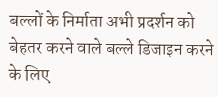बल्लों के निर्माता अभी प्रदर्शन को बेहतर करने वाले बल्ले डिजाइन करने के लिए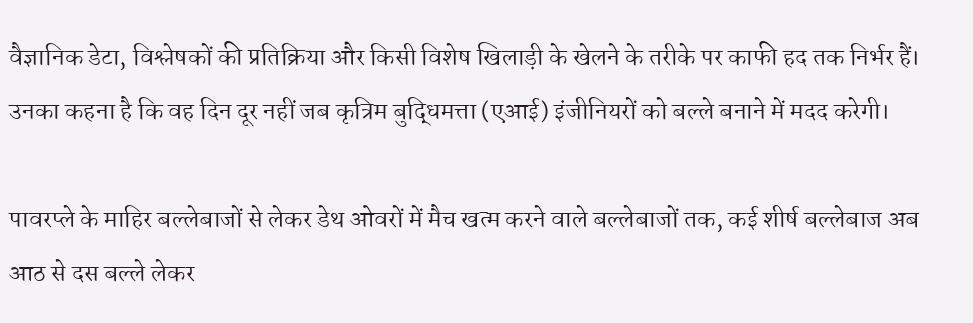वैज्ञानिक डेटा, विश्लेषकों की प्रतिक्रिया और किसी विशेष खिलाड़ी के खेलने के तरीके पर काफी हद तक निर्भर हैं। उनका कहना है कि वह दिन दूर नहीं जब कृत्रिम बुद्धिमत्ता (एआई) इंजीनियरों को बल्ले बनाने में मदद करेगी।

पावरप्ले के माहिर बल्लेबाजों से लेकर डेथ ओवरों में मैच खत्म करने वाले बल्लेबाजों तक, कई शीर्ष बल्लेबाज अब आठ से दस बल्ले लेकर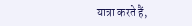यात्रा करते हैं,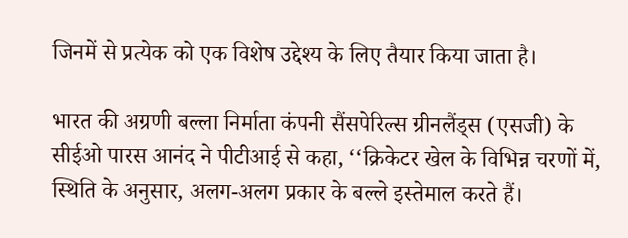जिनमें से प्रत्येक को एक विशेष उद्देश्य के लिए तैयार किया जाता है।

भारत की अग्रणी बल्ला निर्माता कंपनी सैंसपेरिल्स ग्रीनलैंड्स (एसजी) के सीईओ पारस आनंद ने पीटीआई से कहा, ‘‘क्रिकेटर खेल के विभिन्न चरणों में, स्थिति के अनुसार, अलग-अलग प्रकार के बल्ले इस्तेमाल करते हैं।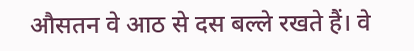औसतन वे आठ से दस बल्ले रखते हैं। वे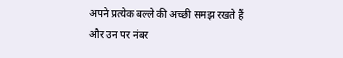अपने प्रत्येक बल्ले की अच्छी समझ रखते हैं और उन पर नंबर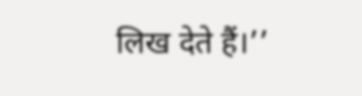लिख देते हैं।’’